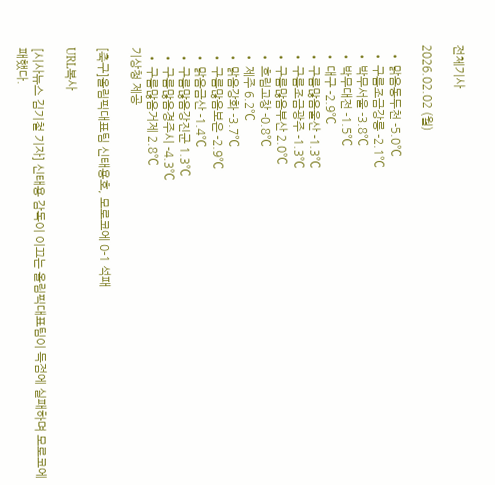전체기사

2026.02.02 (월)

  • 맑음동두천 -5.0℃
  • 구름조금강릉 -2.1℃
  • 박무서울 -3.8℃
  • 박무대전 -1.5℃
  • 대구 -2.9℃
  • 구름많음울산 -1.3℃
  • 구름조금광주 -1.3℃
  • 구름많음부산 2.0℃
  • 흐림고창 -0.8℃
  • 제주 6.2℃
  • 맑음강화 -3.7℃
  • 구름많음보은 -2.9℃
  • 맑음금산 -1.4℃
  • 구름많음강진군 1.3℃
  • 구름많음경주시 -4.3℃
  • 구름많음거제 2.8℃
기상청 제공

[축구]올림픽대표팀 신태용호, 모로코에 0-1 석패

URL복사

[시사뉴스 김기철 기자] 신태용 감독이 이끄는 올림픽대표팀이 득점에 실패하며 모로코에 패했다.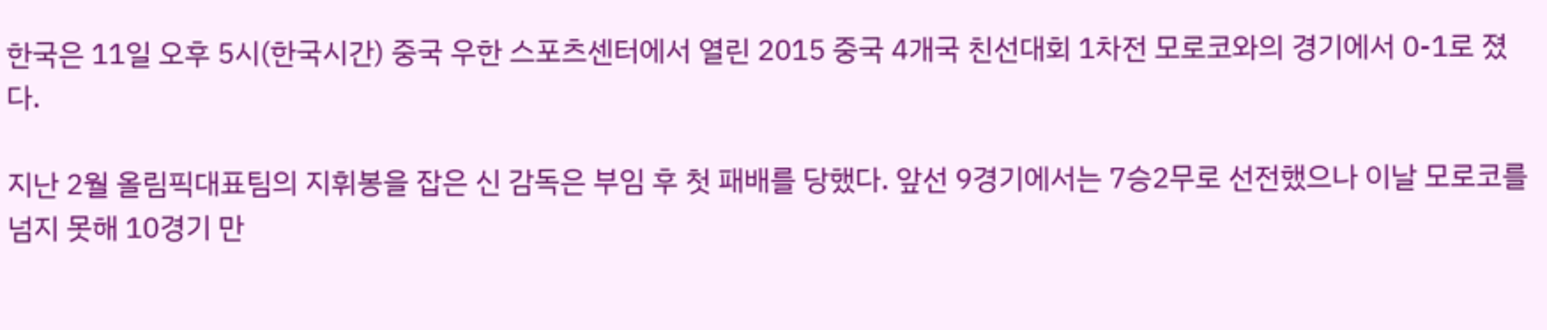한국은 11일 오후 5시(한국시간) 중국 우한 스포츠센터에서 열린 2015 중국 4개국 친선대회 1차전 모로코와의 경기에서 0-1로 졌다.

지난 2월 올림픽대표팀의 지휘봉을 잡은 신 감독은 부임 후 첫 패배를 당했다. 앞선 9경기에서는 7승2무로 선전했으나 이날 모로코를 넘지 못해 10경기 만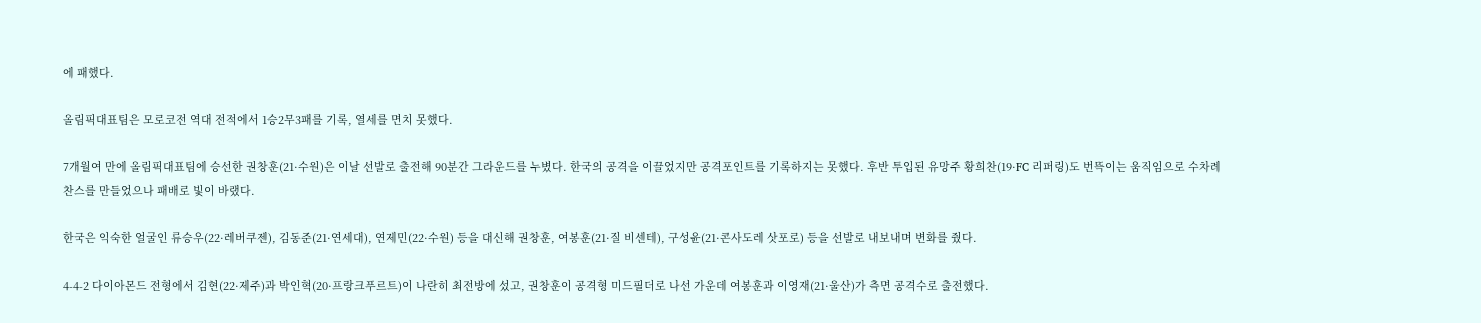에 패했다.

올림픽대표팀은 모로코전 역대 전적에서 1승2무3패를 기록, 열세를 면치 못했다.

7개월여 만에 올림픽대표팀에 승선한 권창훈(21·수원)은 이날 선발로 출전해 90분간 그라운드를 누볐다. 한국의 공격을 이끌었지만 공격포인트를 기록하지는 못했다. 후반 투입된 유망주 황희찬(19·FC 리퍼링)도 번뜩이는 움직임으로 수차례 찬스를 만들었으나 패배로 빛이 바랬다.

한국은 익숙한 얼굴인 류승우(22·레버쿠젠), 김동준(21·연세대), 연제민(22·수원) 등을 대신해 권창훈, 여봉훈(21·질 비센테), 구성윤(21·콘사도레 삿포로) 등을 선발로 내보내며 변화를 줬다.

4-4-2 다이아몬드 전형에서 김현(22·제주)과 박인혁(20·프랑크푸르트)이 나란히 최전방에 섰고, 권창훈이 공격형 미드필더로 나선 가운데 여봉훈과 이영재(21·울산)가 측면 공격수로 출전했다.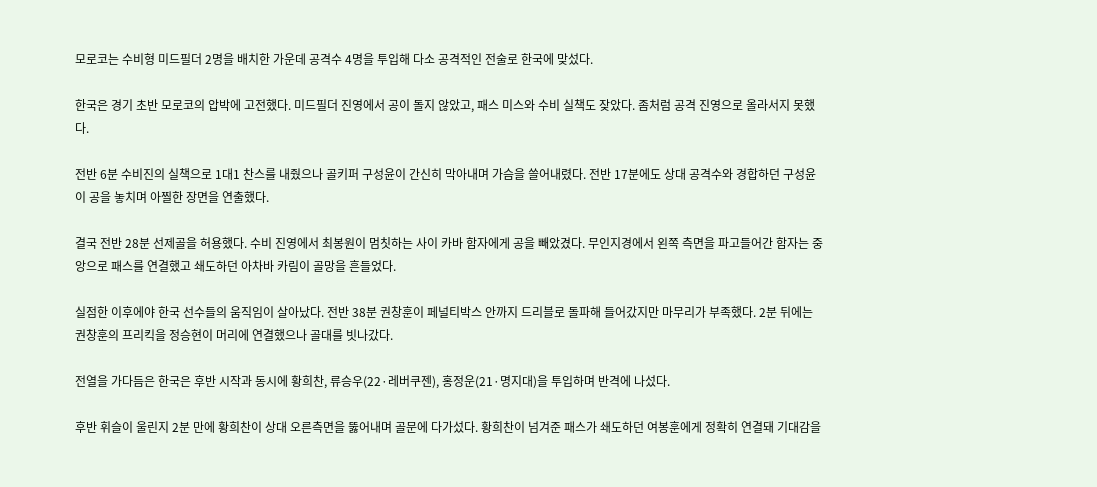모로코는 수비형 미드필더 2명을 배치한 가운데 공격수 4명을 투입해 다소 공격적인 전술로 한국에 맞섰다.

한국은 경기 초반 모로코의 압박에 고전했다. 미드필더 진영에서 공이 돌지 않았고, 패스 미스와 수비 실책도 잦았다. 좀처럼 공격 진영으로 올라서지 못했다.

전반 6분 수비진의 실책으로 1대1 찬스를 내줬으나 골키퍼 구성윤이 간신히 막아내며 가슴을 쓸어내렸다. 전반 17분에도 상대 공격수와 경합하던 구성윤이 공을 놓치며 아찔한 장면을 연출했다.

결국 전반 28분 선제골을 허용했다. 수비 진영에서 최봉원이 멈칫하는 사이 카바 함자에게 공을 빼았겼다. 무인지경에서 왼쪽 측면을 파고들어간 함자는 중앙으로 패스를 연결했고 쇄도하던 아차바 카림이 골망을 흔들었다.

실점한 이후에야 한국 선수들의 움직임이 살아났다. 전반 38분 권창훈이 페널티박스 안까지 드리블로 돌파해 들어갔지만 마무리가 부족했다. 2분 뒤에는 권창훈의 프리킥을 정승현이 머리에 연결했으나 골대를 빗나갔다.

전열을 가다듬은 한국은 후반 시작과 동시에 황희찬, 류승우(22·레버쿠젠), 홍정운(21·명지대)을 투입하며 반격에 나섰다.

후반 휘슬이 울린지 2분 만에 황희찬이 상대 오른측면을 뚫어내며 골문에 다가섰다. 황희찬이 넘겨준 패스가 쇄도하던 여봉훈에게 정확히 연결돼 기대감을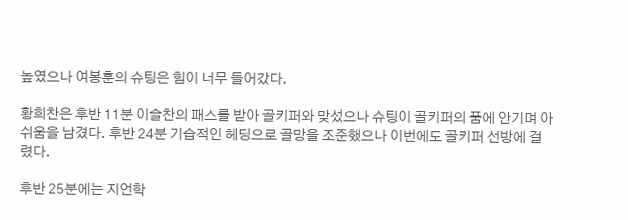높였으나 여봉훈의 슈팅은 힘이 너무 들어갔다.

황희찬은 후반 11분 이슬찬의 패스를 받아 골키퍼와 맞섰으나 슈팅이 골키퍼의 품에 안기며 아쉬움을 남겼다. 후반 24분 기습적인 헤딩으로 골망을 조준했으나 이번에도 골키퍼 선방에 걸렸다.

후반 25분에는 지언학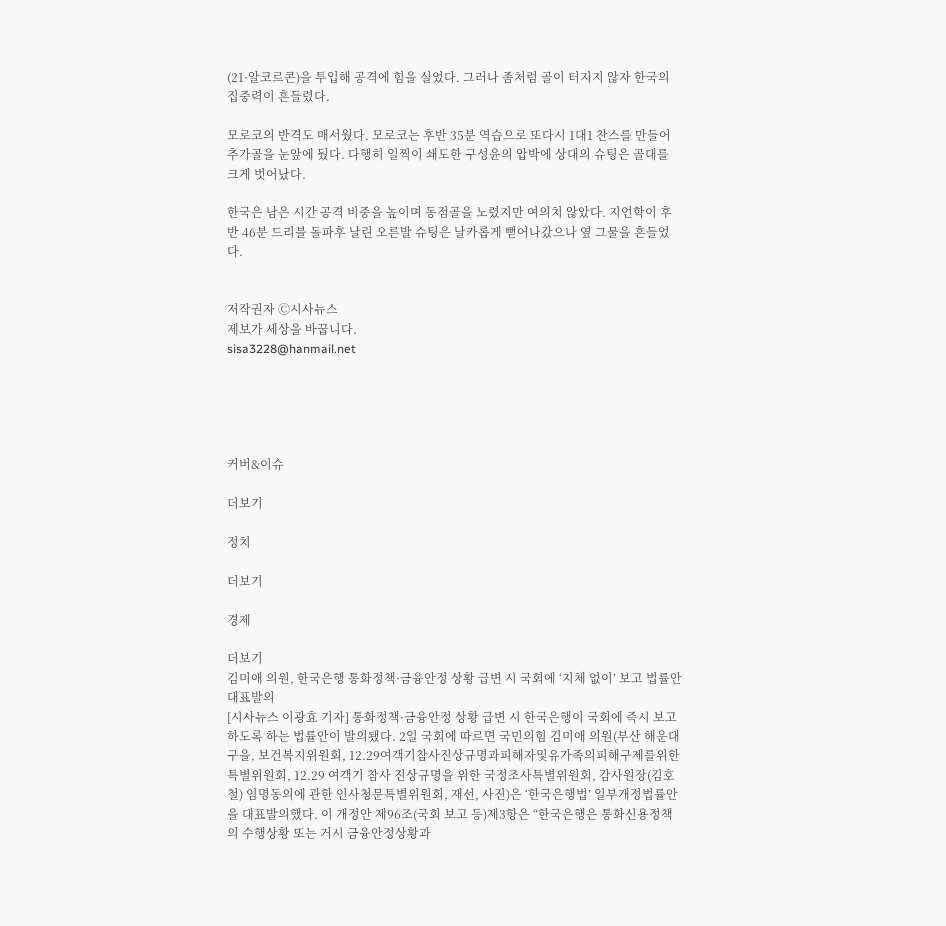(21·알코르콘)을 투입해 공격에 힘을 실었다. 그러나 좀처럼 골이 터지지 않자 한국의 집중력이 흔들렸다.

모로코의 반격도 매서웠다. 모로코는 후반 35분 역습으로 또다시 1대1 찬스를 만들어 추가골을 눈앞에 뒀다. 다행히 일찍이 쇄도한 구성윤의 압박에 상대의 슈팅은 골대를 크게 벗어났다.

한국은 남은 시간 공격 비중을 높이며 동점골을 노렸지만 여의치 않았다. 지언학이 후반 46분 드리블 돌파후 날린 오른발 슈팅은 날카롭게 뻗어나갔으나 옆 그물을 흔들었다.


저작권자 Ⓒ시사뉴스
제보가 세상을 바꿉니다.
sisa3228@hanmail.net





커버&이슈

더보기

정치

더보기

경제

더보기
김미애 의원, 한국은행 통화정책·금융안정 상황 급변 시 국회에 ‘지체 없이’ 보고 법률안 대표발의
[시사뉴스 이광효 기자] 통화정책·금융안정 상황 급변 시 한국은행이 국회에 즉시 보고하도록 하는 법률안이 발의됐다. 2일 국회에 따르면 국민의힘 김미애 의원(부산 해운대구을, 보건복지위원회, 12.29여객기참사진상규명과피해자및유가족의피해구제를위한특별위원회, 12.29 여객기 참사 진상규명을 위한 국정조사특별위원회, 감사원장(김호철) 임명동의에 관한 인사청문특별위원회, 재선, 사진)은 ‘한국은행법’ 일부개정법률안을 대표발의했다. 이 개정안 제96조(국회 보고 등)제3항은 “한국은행은 통화신용정책의 수행상황 또는 거시 금융안정상황과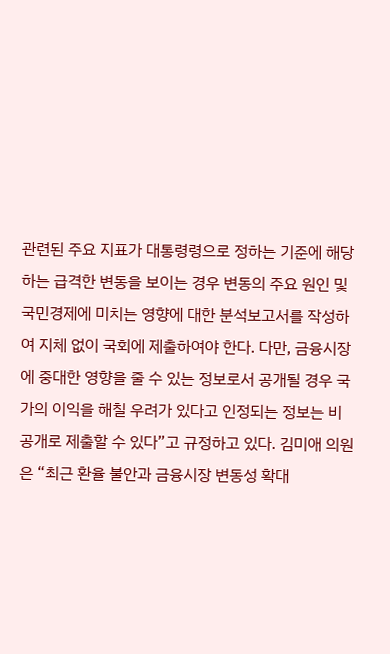관련된 주요 지표가 대통령령으로 정하는 기준에 해당하는 급격한 변동을 보이는 경우 변동의 주요 원인 및 국민경제에 미치는 영향에 대한 분석보고서를 작성하여 지체 없이 국회에 제출하여야 한다. 다만, 금융시장에 중대한 영향을 줄 수 있는 정보로서 공개될 경우 국가의 이익을 해칠 우려가 있다고 인정되는 정보는 비공개로 제출할 수 있다”고 규정하고 있다. 김미애 의원은 “최근 환율 불안과 금융시장 변동성 확대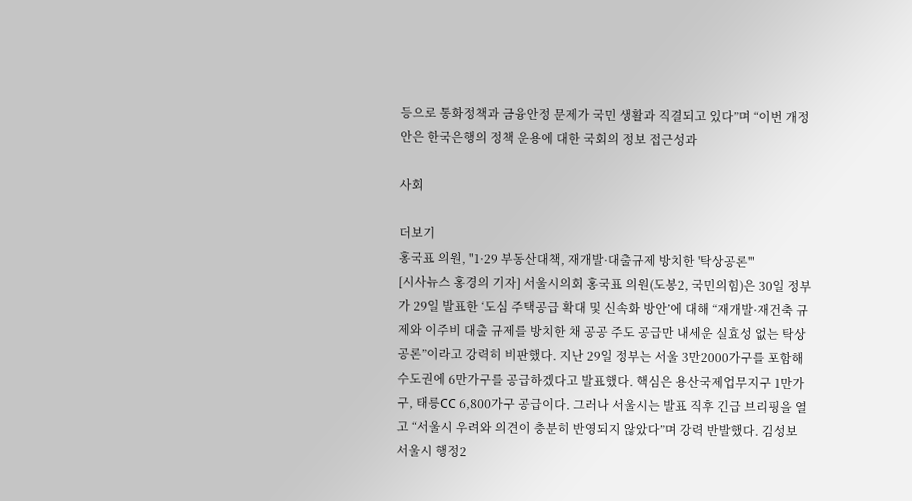등으로 통화정책과 금융안정 문제가 국민 생활과 직결되고 있다”며 “이번 개정안은 한국은행의 정책 운용에 대한 국회의 정보 접근성과

사회

더보기
홍국표 의원, "1·29 부동산대책, 재개발·대출규제 방치한 '탁상공론'"
[시사뉴스 홍경의 기자] 서울시의회 홍국표 의원(도봉2, 국민의힘)은 30일 정부가 29일 발표한 ‘도심 주택공급 확대 및 신속화 방안’에 대해 “재개발·재건축 규제와 이주비 대출 규제를 방치한 채 공공 주도 공급만 내세운 실효성 없는 탁상공론”이라고 강력히 비판했다. 지난 29일 정부는 서울 3만2000가구를 포함해 수도권에 6만가구를 공급하겠다고 발표했다. 핵심은 용산국제업무지구 1만가구, 태릉CC 6,800가구 공급이다. 그러나 서울시는 발표 직후 긴급 브리핑을 열고 “서울시 우려와 의견이 충분히 반영되지 않았다”며 강력 반발했다. 김성보 서울시 행정2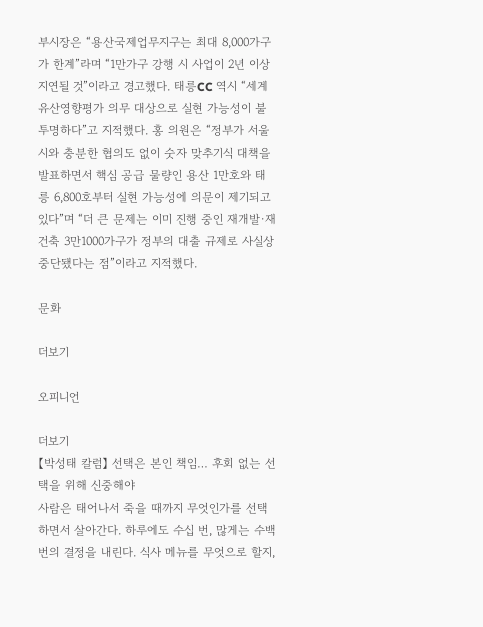부시장은 “용산국제업무지구는 최대 8,000가구가 한계”라며 “1만가구 강행 시 사업이 2년 이상 지연될 것”이라고 경고했다. 태릉CC 역시 “세계유산영향평가 의무 대상으로 실현 가능성이 불투명하다”고 지적했다. 홍 의원은 “정부가 서울시와 충분한 협의도 없이 숫자 맞추기식 대책을 발표하면서 핵심 공급 물량인 용산 1만호와 태릉 6,800호부터 실현 가능성에 의문이 제기되고 있다”며 “더 큰 문제는 이미 진행 중인 재개발·재건축 3만1000가구가 정부의 대출 규제로 사실상 중단됐다는 점”이라고 지적했다.

문화

더보기

오피니언

더보기
【박성태 칼럼】 선택은 본인 책임… 후회 없는 선택을 위해 신중해야
사람은 태어나서 죽을 때까지 무엇인가를 선택하면서 살아간다. 하루에도 수십 번, 많게는 수백 번의 결정을 내린다. 식사 메뉴를 무엇으로 할지,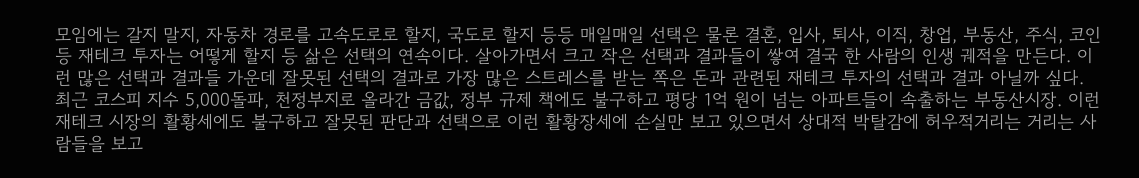모임에는 갈지 말지, 자동차 경로를 고속도로로 할지, 국도로 할지 등등 매일매일 선택은 물론 결혼, 입사, 퇴사, 이직, 창업, 부동산, 주식, 코인 등 재테크 투자는 어떻게 할지 등 삶은 선택의 연속이다. 살아가면서 크고 작은 선택과 결과들이 쌓여 결국 한 사람의 인생 궤적을 만든다. 이런 많은 선택과 결과들 가운데 잘못된 선택의 결과로 가장 많은 스트레스를 받는 쪽은 돈과 관련된 재테크 투자의 선택과 결과 아닐까 싶다. 최근 코스피 지수 5,000돌파, 천정부지로 올라간 금값, 정부 규제 책에도 불구하고 평당 1억 원이 넘는 아파트들이 속출하는 부동산시장. 이런 재테크 시장의 활황세에도 불구하고 잘못된 판단과 선택으로 이런 활황장세에 손실만 보고 있으면서 상대적 박탈감에 허우적거리는 거리는 사람들을 보고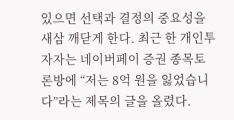있으면 선택과 결정의 중요성을 새삼 깨닫게 한다. 최근 한 개인투자자는 네이버페이 증권 종목토론방에 “저는 8억 원을 잃었습니다”라는 제목의 글을 올렸다.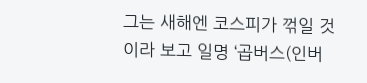그는 새해엔 코스피가 꺾일 것이라 보고 일명 ‘곱버스(인버